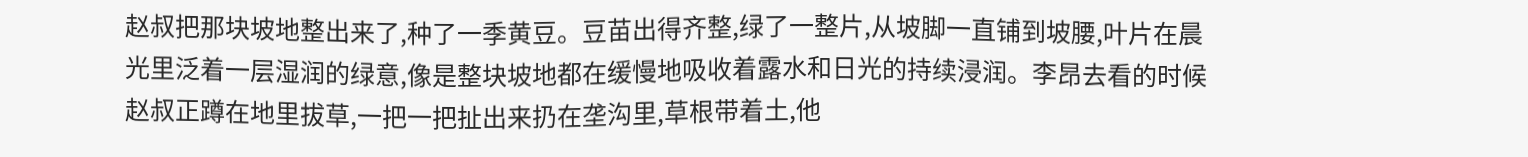赵叔把那块坡地整出来了,种了一季黄豆。豆苗出得齐整,绿了一整片,从坡脚一直铺到坡腰,叶片在晨光里泛着一层湿润的绿意,像是整块坡地都在缓慢地吸收着露水和日光的持续浸润。李昂去看的时候赵叔正蹲在地里拔草,一把一把扯出来扔在垄沟里,草根带着土,他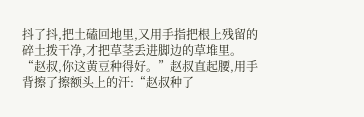抖了抖,把土磕回地里,又用手指把根上残留的碎土拨干净,才把草茎丢进脚边的草堆里。
“赵叔,你这黄豆种得好。”赵叔直起腰,用手背擦了擦额头上的汗:“赵叔种了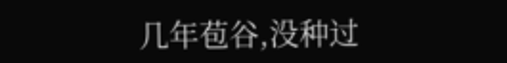几年苞谷,没种过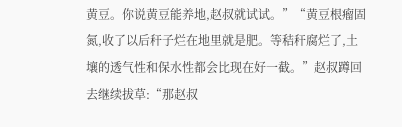黄豆。你说黄豆能养地,赵叔就试试。”“黄豆根瘤固氮,收了以后秆子烂在地里就是肥。等秸秆腐烂了,土壤的透气性和保水性都会比现在好一截。”赵叔蹲回去继续拔草:“那赵叔